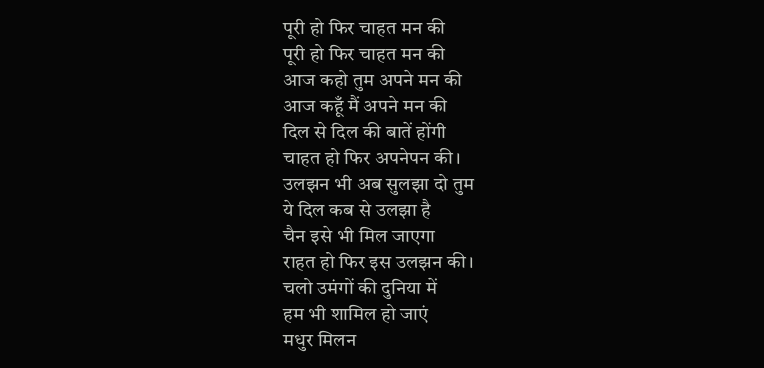पूरी हो फिर चाहत मन की
पूरी हो फिर चाहत मन की
आज कहो तुम अपने मन की
आज कहूँ मैं अपने मन की
दिल से दिल की बातें होंगी
चाहत हो फिर अपनेपन की।
उलझन भी अब सुलझा दो तुम
ये दिल कब से उलझा है
चैन इसे भी मिल जाएगा
राहत हो फिर इस उलझन की।
चलो उमंगों की दुनिया में
हम भी शामिल हो जाएं
मधुर मिलन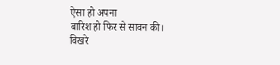ऐसा हो अपना
बारिश हो फिर से सावन की।
विखरे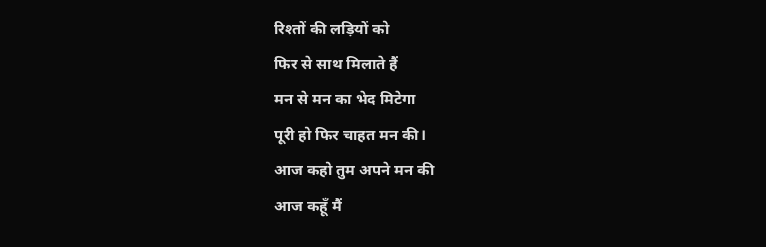रिश्तों की लड़ियों को
फिर से साथ मिलाते हैं
मन से मन का भेद मिटेगा
पूरी हो फिर चाहत मन की।
आज कहो तुम अपने मन की
आज कहूँ मैं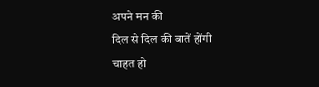अपने मन की
दिल से दिल की बातें होंगी
चाहत हो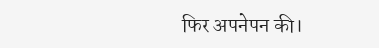फिर अपनेपन की।